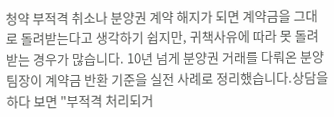청약 부적격 취소나 분양권 계약 해지가 되면 계약금을 그대로 돌려받는다고 생각하기 쉽지만, 귀책사유에 따라 못 돌려받는 경우가 많습니다. 10년 넘게 분양권 거래를 다뤄온 분양팀장이 계약금 반환 기준을 실전 사례로 정리했습니다.상담을 하다 보면 "부적격 처리되거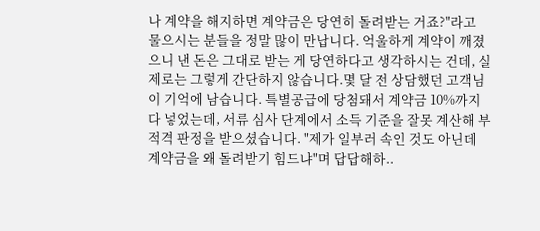나 계약을 해지하면 계약금은 당연히 돌려받는 거죠?"라고 물으시는 분들을 정말 많이 만납니다. 억울하게 계약이 깨졌으니 낸 돈은 그대로 받는 게 당연하다고 생각하시는 건데, 실제로는 그렇게 간단하지 않습니다.몇 달 전 상담했던 고객님이 기억에 남습니다. 특별공급에 당첨돼서 계약금 10%까지 다 넣었는데, 서류 심사 단계에서 소득 기준을 잘못 계산해 부적격 판정을 받으셨습니다. "제가 일부러 속인 것도 아닌데 계약금을 왜 돌려받기 힘드냐"며 답답해하..